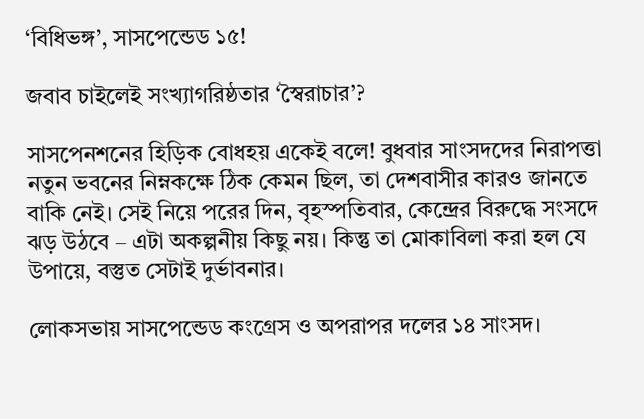‘বিধিভঙ্গ’, সাসপেন্ডেড ১৫!

জবাব চাইলেই সংখ্যাগরিষ্ঠতার ‘স্বৈরাচার’?

সাসপেনশনের হিড়িক বোধহয় একেই বলে! বুধবার সাংসদদের নিরাপত্তা নতুন ভবনের নিম্নকক্ষে ঠিক কেমন ছিল, তা দেশবাসীর কারও জানতে বাকি নেই। সেই নিয়ে পরের দিন, বৃহস্পতিবার, কেন্দ্রের বিরুদ্ধে সংসদে ঝড় উঠবে – এটা অকল্পনীয় কিছু নয়। কিন্তু তা মোকাবিলা করা হল যে উপায়ে, বস্তুত সেটাই দুর্ভাবনার।

লোকসভায় সাসপেন্ডেড কংগ্রেস ও অপরাপর দলের ১৪ সাংসদ।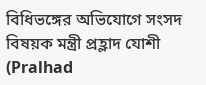বিধিভঙ্গের অভিযোগে সংসদ বিষয়ক মন্ত্রী প্রহ্লাদ যোশী (Pralhad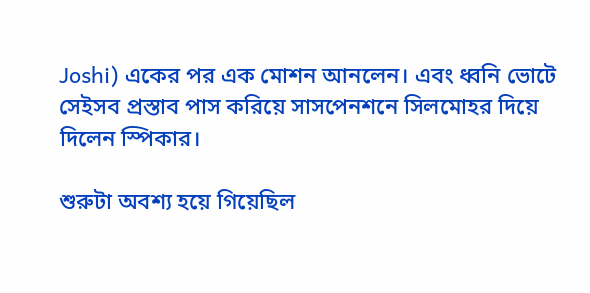Joshi) একের পর এক মোশন আনলেন। এবং ধ্বনি ভোটে সেইসব প্রস্তাব পাস করিয়ে সাসপেনশনে সিলমোহর দিয়ে দিলেন স্পিকার।

শুরুটা অবশ্য হয়ে গিয়েছিল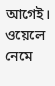আগেই। ওয়েলে নেমে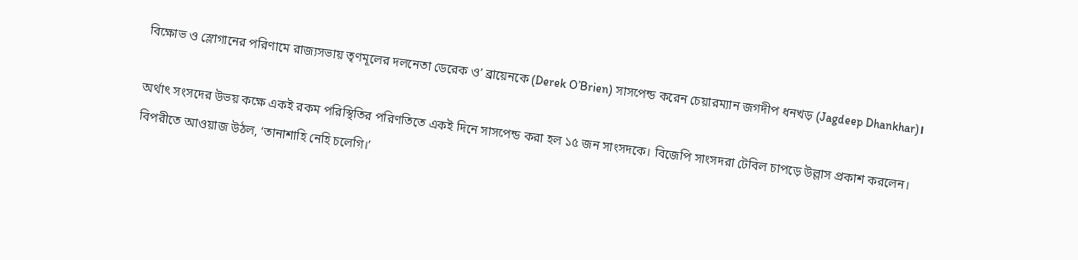বিক্ষোভ ও স্লোগানের পরিণামে রাজ্যসভায় তৃণমূলের দলনেতা ডেরেক ও’ ব্রায়েনকে (Derek O’Brien) সাসপেন্ড করেন চেয়ারম্যান জগদীপ ধনখড় (Jagdeep Dhankhar)।

অর্থাৎ সংসদের উভয় কক্ষে একই রকম পরিস্থিতির পরিণতিতে একই দিনে সাসপেন্ড করা হল ১৫ জন সাংসদকে। বিজেপি সাংসদরা টেবিল চাপড়ে উল্লাস প্রকাশ করলেন। বিপরীতে আওয়াজ উঠল, ‘তানাশাহি নেহি চলেগি।’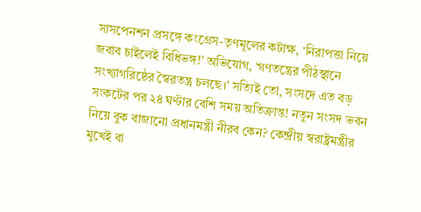সাসপেনশন প্রসঙ্গে কংগ্রেস-তৃণমূলের কটাক্ষ, ‘নিরাপত্তা নিয়ে জবাব চাইলেই বিধিভঙ্গ!’ অভিযোগ, ‘গণতন্ত্রের পীঠস্থানে সংখ্যাগরিষ্ঠের স্বৈরতন্ত্র চলছে।’ সত্যিই তো, সংসদে এত বড় সংকটের পর ২৪ ঘণ্টার বেশি সময় অতিক্রান্ত! নতুন সংসদ ভবন নিয়ে বুক বাজানো প্রধানমন্ত্রী নীরব কেন? কেন্দ্রীয় স্বরাষ্ট্রমন্ত্রীর মুখেই বা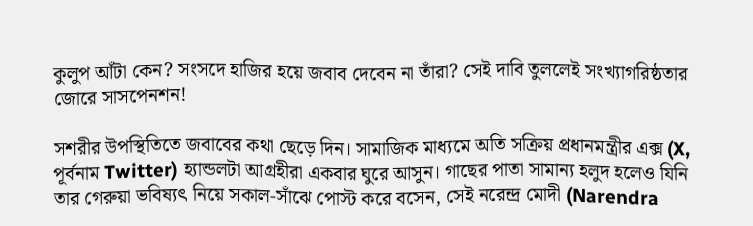কুলুপ আঁটা কেন? সংসদে হাজির হয়ে জবাব দেবেন না তাঁরা? সেই দাবি তুললেই সংখ্যাগরিষ্ঠতার জোরে সাসপেনশন!

সশরীর উপস্থিতিতে জবাবের কথা ছেড়ে দিন। সামাজিক মাধ্যমে অতি সক্রিয় প্রধানমন্ত্রীর এক্স (X, পূর্বনাম Twitter) হ্যান্ডলটা আগ্রহীরা একবার ঘুরে আসুন। গাছের পাতা সামান্য হলুদ হলেও যিনি তার গেরুয়া ভবিষ্যৎ নিয়ে সকাল-সাঁঝে পোস্ট করে বসেন, সেই নরেন্দ্র মোদী (Narendra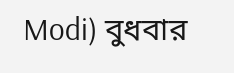Modi) বুধবার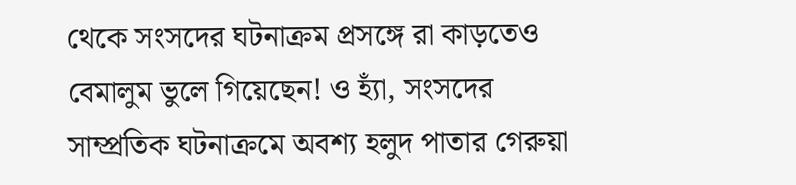থেকে সংসদের ঘটনাক্রম প্রসঙ্গে রা কাড়তেও বেমালুম ভুলে গিয়েছেন! ও হ্যাঁ, সংসদের সাম্প্রতিক ঘটনাক্রমে অবশ্য হলুদ পাতার গেরুয়া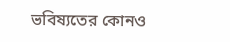ভবিষ্যতের কোনও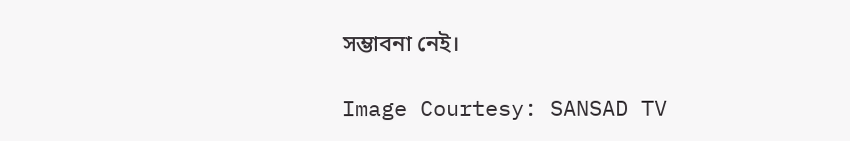সম্ভাবনা নেই।

Image Courtesy: SANSAD TV